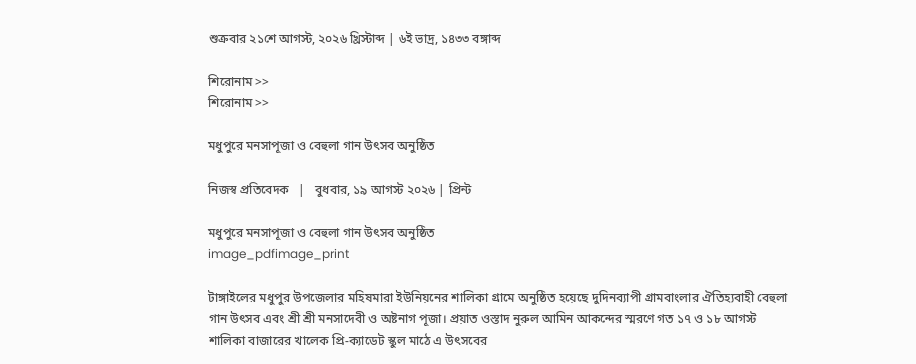শুক্রবার ২১শে আগস্ট, ২০২৬ খ্রিস্টাব্দ | ৬ই ভাদ্র, ১৪৩৩ বঙ্গাব্দ

শিরোনাম >>
শিরোনাম >>

মধুপুরে মনসাপূজা ও বেহুলা গান উৎসব অনুষ্ঠিত

নিজস্ব প্রতিবেদক   |   বুধবার, ১৯ আগস্ট ২০২৬ | প্রিন্ট

মধুপুরে মনসাপূজা ও বেহুলা গান উৎসব অনুষ্ঠিত
image_pdfimage_print

টাঙ্গাইলের মধুপুর উপজেলার মহিষমারা ইউনিয়নের শালিকা গ্রামে অনুষ্ঠিত হয়েছে দুদিনব্যাপী গ্রামবাংলার ঐতিহ্যবাহী বেহুলা গান উৎসব এবং শ্রী শ্রী মনসাদেবী ও অষ্টনাগ পূজা। প্রয়াত ওস্তাদ নুরুল আমিন আকন্দের স্মরণে গত ১৭ ও ১৮ আগস্ট শালিকা বাজারের খালেক প্রি-ক্যাডেট স্কুল মাঠে এ উৎসবের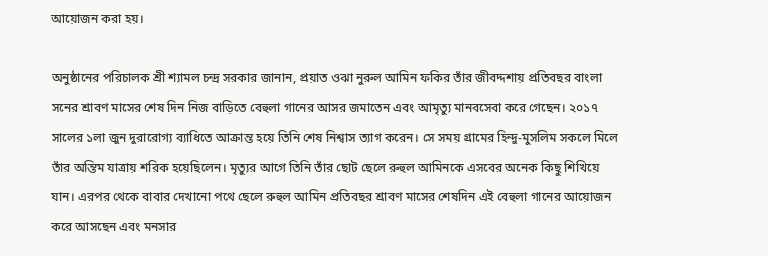আয়োজন করা হয়।

অনুষ্ঠানের পরিচালক শ্রী শ্যামল চন্দ্র সরকার জানান, প্রয়াত ওঝা নুরুল আমিন ফকির তাঁর জীবদ্দশায় প্রতিবছর বাংলা সনের শ্রাবণ মাসের শেষ দিন নিজ বাড়িতে বেহুলা গানের আসর জমাতেন এবং আমৃত্যু মানবসেবা করে গেছেন। ২০১৭ সালের ১লা জুন দুরারোগ্য ব্যাধিতে আক্রান্ত হয়ে তিনি শেষ নিশ্বাস ত্যাগ করেন। সে সময় গ্রামের হিন্দু-মুসলিম সকলে মিলে তাঁর অন্তিম যাত্রায় শরিক হয়েছিলেন। মৃত্যুর আগে তিনি তাঁর ছোট ছেলে রুহুল আমিনকে এসবের অনেক কিছু শিখিয়ে যান। এরপর থেকে বাবার দেখানো পথে ছেলে রুহুল আমিন প্রতিবছর শ্রাবণ মাসের শেষদিন এই বেহুলা গানের আয়োজন করে আসছেন এবং মনসার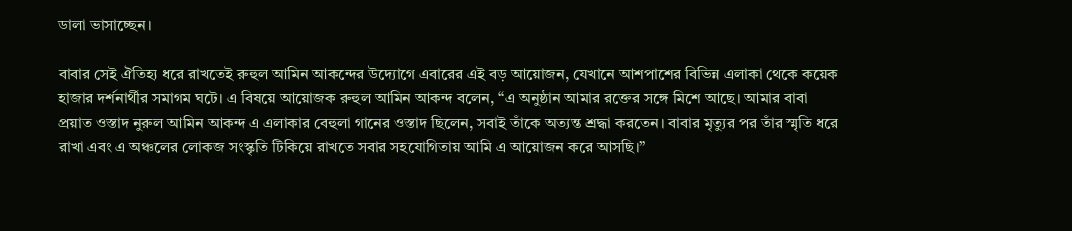ডালা ভাসাচ্ছেন।

বাবার সেই ঐতিহ্য ধরে রাখতেই রুহুল আমিন আকন্দের উদ্যোগে এবারের এই বড় আয়োজন, যেখানে আশপাশের বিভিন্ন এলাকা থেকে কয়েক হাজার দর্শনার্থীর সমাগম ঘটে। এ বিষয়ে আয়োজক রুহুল আমিন আকন্দ বলেন, “এ অনুষ্ঠান আমার রক্তের সঙ্গে মিশে আছে। আমার বাবা প্রয়াত ওস্তাদ নুরুল আমিন আকন্দ এ এলাকার বেহুলা গানের ওস্তাদ ছিলেন, সবাই তাঁকে অত্যন্ত শ্রদ্ধা করতেন। বাবার মৃত্যুর পর তাঁর স্মৃতি ধরে রাখা এবং এ অঞ্চলের লোকজ সংস্কৃতি টিকিয়ে রাখতে সবার সহযোগিতায় আমি এ আয়োজন করে আসছি।”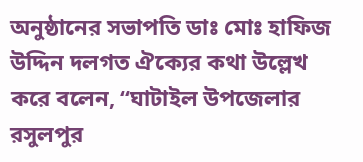অনুষ্ঠানের সভাপতি ডাঃ মোঃ হাফিজ উদ্দিন দলগত ঐক্যের কথা উল্লেখ করে বলেন, “ঘাটাইল উপজেলার রসুলপুর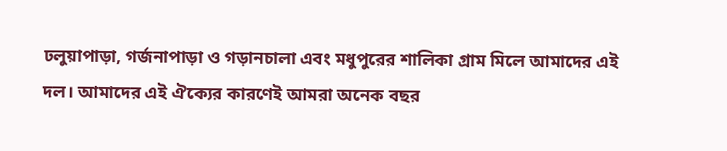ঢলুয়াপাড়া, গর্জনাপাড়া ও গড়ানচালা এবং মধুপুরের শালিকা গ্রাম মিলে আমাদের এই দল। আমাদের এই ঐক্যের কারণেই আমরা অনেক বছর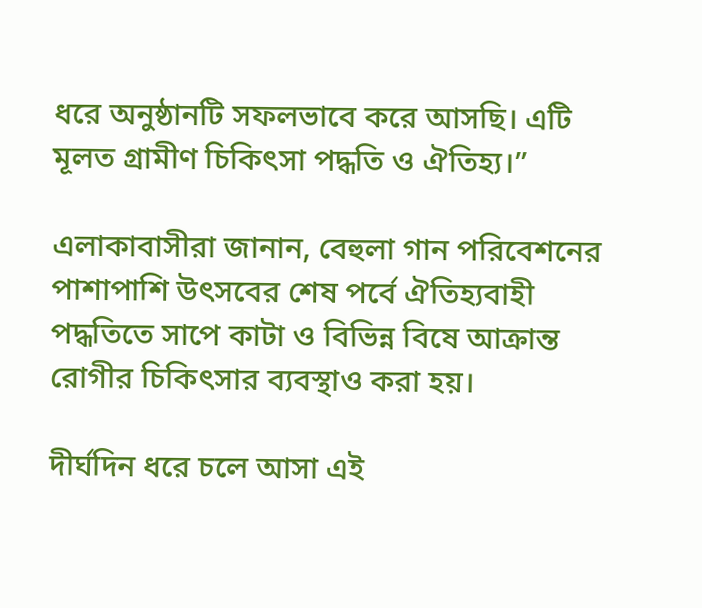ধরে অনুষ্ঠানটি সফলভাবে করে আসছি। এটি মূলত গ্রামীণ চিকিৎসা পদ্ধতি ও ঐতিহ্য।”

এলাকাবাসীরা জানান, বেহুলা গান পরিবেশনের পাশাপাশি উৎসবের শেষ পর্বে ঐতিহ্যবাহী পদ্ধতিতে সাপে কাটা ও বিভিন্ন বিষে আক্রান্ত রোগীর চিকিৎসার ব্যবস্থাও করা হয়।

দীর্ঘদিন ধরে চলে আসা এই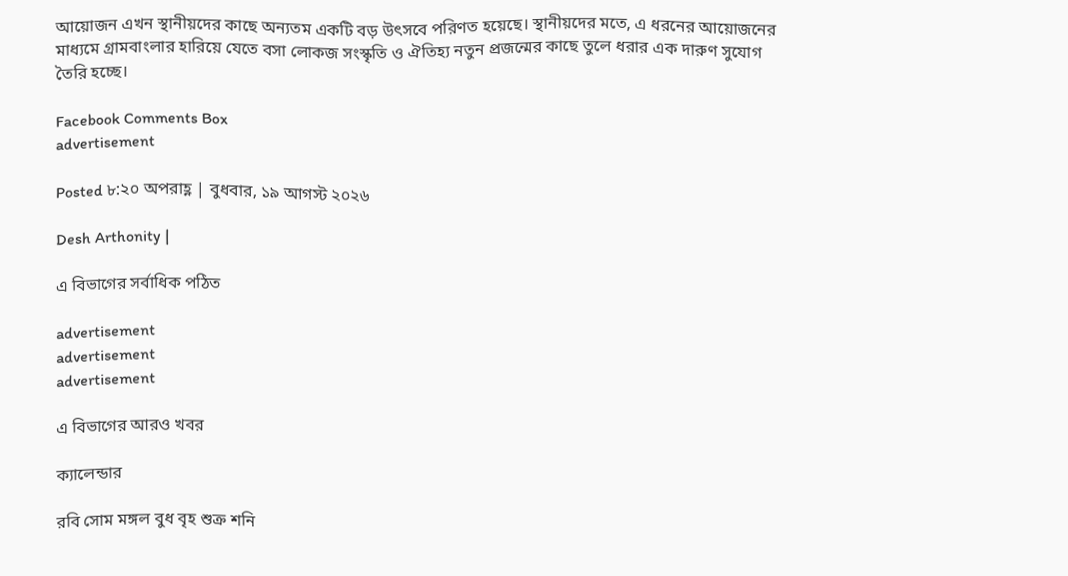আয়োজন এখন স্থানীয়দের কাছে অন্যতম একটি বড় উৎসবে পরিণত হয়েছে। স্থানীয়দের মতে, এ ধরনের আয়োজনের মাধ্যমে গ্রামবাংলার হারিয়ে যেতে বসা লোকজ সংস্কৃতি ও ঐতিহ্য নতুন প্রজন্মের কাছে তুলে ধরার এক দারুণ সুযোগ তৈরি হচ্ছে।

Facebook Comments Box
advertisement

Posted ৮:২০ অপরাহ্ণ | বুধবার, ১৯ আগস্ট ২০২৬

Desh Arthonity |

এ বিভাগের সর্বাধিক পঠিত

advertisement
advertisement
advertisement

এ বিভাগের আরও খবর

ক্যালেন্ডার

রবি সোম মঙ্গল বুধ বৃহ শুক্র শনি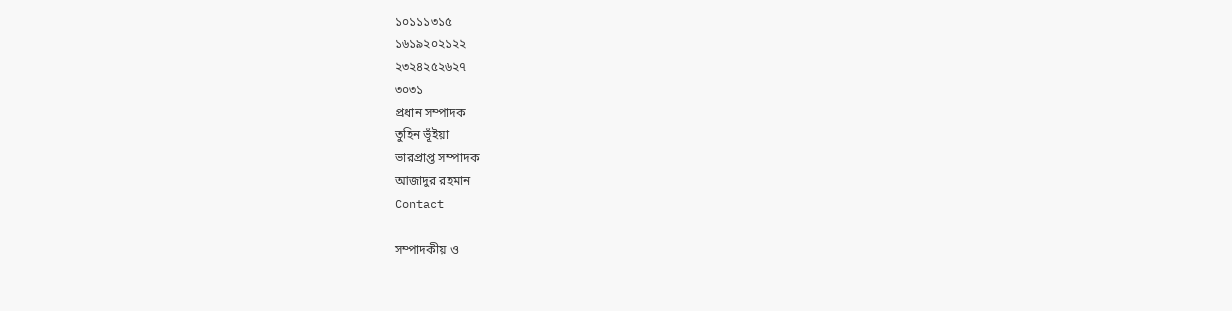১০১১১৩১৫
১৬১৯২০২১২২
২৩২৪২৫২৬২৭
৩০৩১
প্রধান সম্পাদক
তুহিন ভূঁইয়া
ভারপ্রাপ্ত সম্পাদক
আজাদুর রহমান
Contact

সম্পাদকীয় ও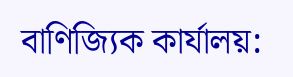বাণিজ্যিক কার্যালয়: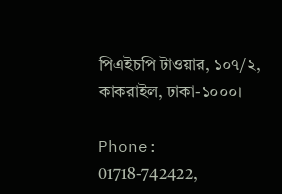পিএইচপি টাওয়ার, ১০৭/২, কাকরাইল, ঢাকা-১০০০।

Phone: 01718-742422,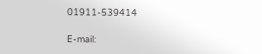01911-539414

E-mail: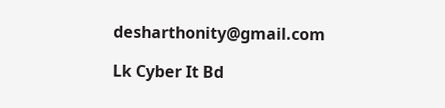desharthonity@gmail.com

Lk Cyber It Bd